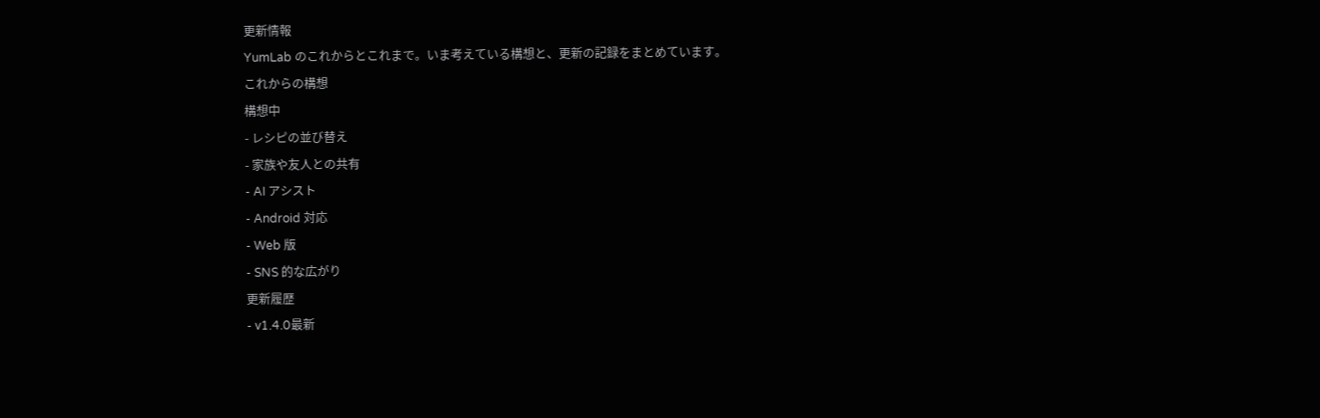更新情報
YumLab のこれからとこれまで。いま考えている構想と、更新の記録をまとめています。
これからの構想
構想中
- レシピの並び替え
- 家族や友人との共有
- AI アシスト
- Android 対応
- Web 版
- SNS 的な広がり
更新履歴
- v1.4.0最新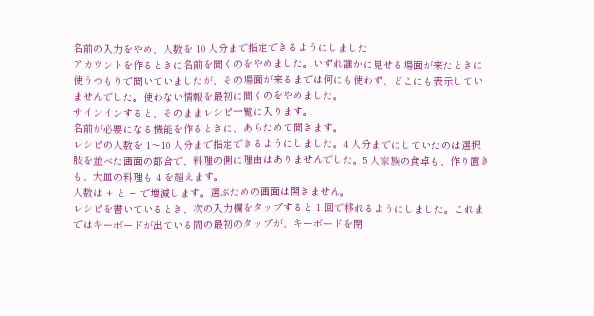名前の入力をやめ、人数を 10 人分まで指定できるようにしました
アカウントを作るときに名前を聞くのをやめました。いずれ誰かに見せる場面が来たときに使うつもりで聞いていましたが、その場面が来るまでは何にも使わず、どこにも表示していませんでした。使わない情報を最初に聞くのをやめました。
サインインすると、そのままレシピ一覧に入ります。
名前が必要になる機能を作るときに、あらためて聞きます。
レシピの人数を 1〜10 人分まで指定できるようにしました。4 人分までにしていたのは選択肢を並べた画面の都合で、料理の側に理由はありませんでした。5 人家族の食卓も、作り置きも、大皿の料理も 4 を超えます。
人数は + と − で増減します。選ぶための画面は開きません。
レシピを書いているとき、次の入力欄をタップすると 1 回で移れるようにしました。これまではキーボードが出ている間の最初のタップが、キーボードを閉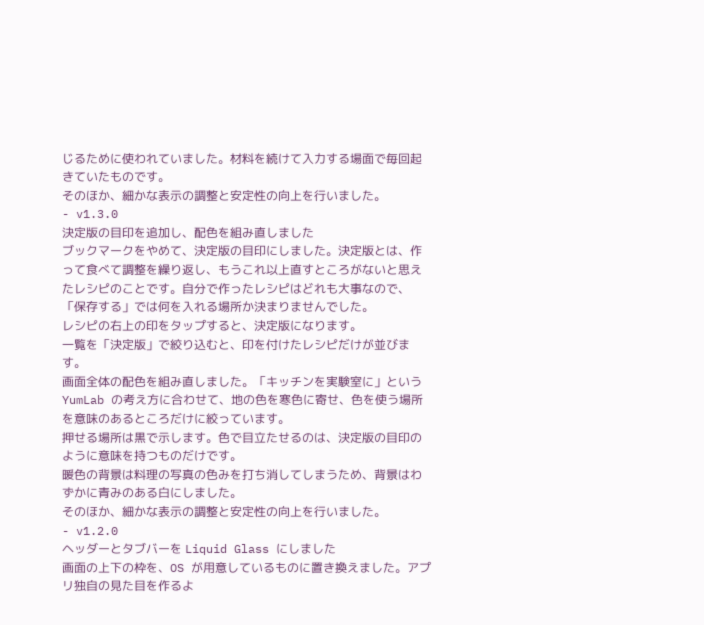じるために使われていました。材料を続けて入力する場面で毎回起きていたものです。
そのほか、細かな表示の調整と安定性の向上を行いました。
- v1.3.0
決定版の目印を追加し、配色を組み直しました
ブックマークをやめて、決定版の目印にしました。決定版とは、作って食べて調整を繰り返し、もうこれ以上直すところがないと思えたレシピのことです。自分で作ったレシピはどれも大事なので、「保存する」では何を入れる場所か決まりませんでした。
レシピの右上の印をタップすると、決定版になります。
一覧を「決定版」で絞り込むと、印を付けたレシピだけが並びます。
画面全体の配色を組み直しました。「キッチンを実験室に」という YumLab の考え方に合わせて、地の色を寒色に寄せ、色を使う場所を意味のあるところだけに絞っています。
押せる場所は黒で示します。色で目立たせるのは、決定版の目印のように意味を持つものだけです。
暖色の背景は料理の写真の色みを打ち消してしまうため、背景はわずかに青みのある白にしました。
そのほか、細かな表示の調整と安定性の向上を行いました。
- v1.2.0
ヘッダーとタブバーを Liquid Glass にしました
画面の上下の枠を、OS が用意しているものに置き換えました。アプリ独自の見た目を作るよ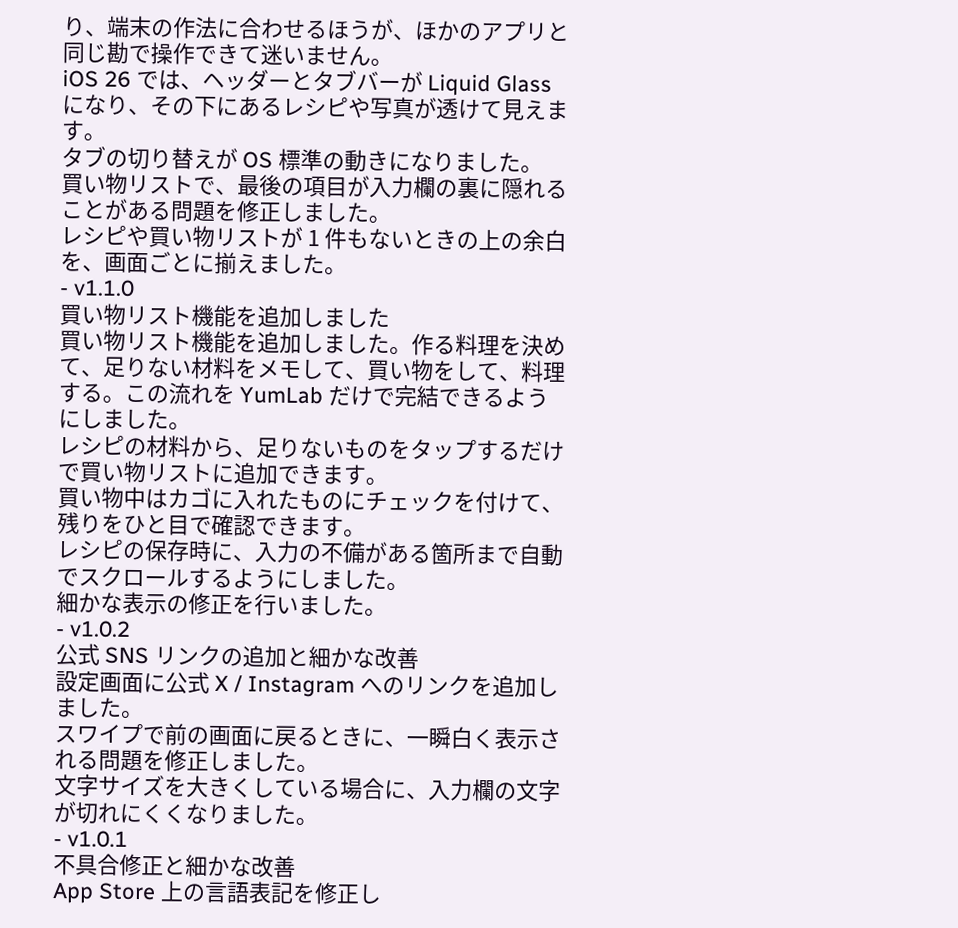り、端末の作法に合わせるほうが、ほかのアプリと同じ勘で操作できて迷いません。
iOS 26 では、ヘッダーとタブバーが Liquid Glass になり、その下にあるレシピや写真が透けて見えます。
タブの切り替えが OS 標準の動きになりました。
買い物リストで、最後の項目が入力欄の裏に隠れることがある問題を修正しました。
レシピや買い物リストが 1 件もないときの上の余白を、画面ごとに揃えました。
- v1.1.0
買い物リスト機能を追加しました
買い物リスト機能を追加しました。作る料理を決めて、足りない材料をメモして、買い物をして、料理する。この流れを YumLab だけで完結できるようにしました。
レシピの材料から、足りないものをタップするだけで買い物リストに追加できます。
買い物中はカゴに入れたものにチェックを付けて、残りをひと目で確認できます。
レシピの保存時に、入力の不備がある箇所まで自動でスクロールするようにしました。
細かな表示の修正を行いました。
- v1.0.2
公式 SNS リンクの追加と細かな改善
設定画面に公式 X / Instagram へのリンクを追加しました。
スワイプで前の画面に戻るときに、一瞬白く表示される問題を修正しました。
文字サイズを大きくしている場合に、入力欄の文字が切れにくくなりました。
- v1.0.1
不具合修正と細かな改善
App Store 上の言語表記を修正し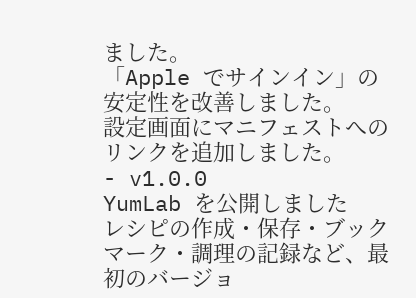ました。
「Apple でサインイン」の安定性を改善しました。
設定画面にマニフェストへのリンクを追加しました。
- v1.0.0
YumLab を公開しました
レシピの作成・保存・ブックマーク・調理の記録など、最初のバージョ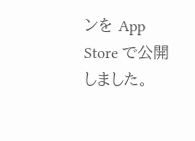ンを App Store で公開しました。